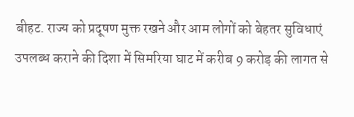बीहट. राज्य को प्रदूषण मुक्त रखने और आम लोगों को बेहतर सुविधाएं उपलब्ध कराने की दिशा में सिमरिया घाट में करीब 9 करोड़ की लागत से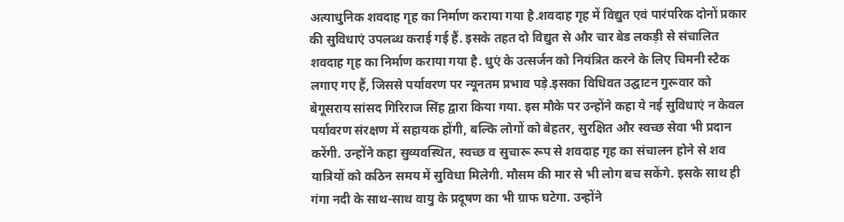अत्याधुनिक शवदाह गृह का निर्माण कराया गया है.शवदाह गृह में विद्युत एवं पारंपरिक दोनों प्रकार की सुविधाएं उपलब्ध कराई गई हैं. इसके तहत दो विद्युत से और चार बेड लकड़ी से संचालित शवदाह गृह का निर्माण कराया गया है. धुएं के उत्सर्जन को नियंत्रित करने के लिए चिमनी स्टैक लगाए गए हैं, जिससे पर्यावरण पर न्यूनतम प्रभाव पड़े.इसका विधिवत उद्घाटन गुरूवार को बेगूसराय सांसद गिरिराज सिंह द्वारा किया गया. इस मौके पर उन्होंने कहा ये नई सुविधाएं न केवल पर्यावरण संरक्षण में सहायक होंगी, बल्कि लोगों को बेहतर, सुरक्षित और स्वच्छ सेवा भी प्रदान करेंगी. उन्होंने कहा सुव्यवस्थित, स्वच्छ व सुचारू रूप से शवदाह गृह का संचालन होने से शव यात्रियों को कठिन समय में सुविधा मिलेगी. मौसम की मार से भी लोग बच सकेंगे. इसके साथ ही गंगा नदी के साथ-साथ वायु के प्रदूषण का भी ग्राफ घटेगा. उन्होंने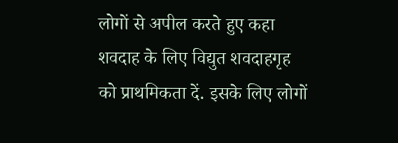लोगों से अपील करते हुए कहा शवदाह के लिए विद्युत शवदाहगृह को प्राथमिकता दें. इसके लिए लोगों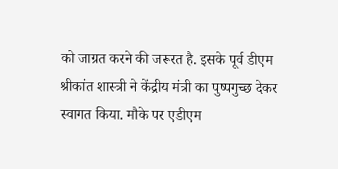को जाग्रत करने की जरूरत है. इसके पूर्व डीएम श्रीकांत शास्त्री ने केंद्रीय मंत्री का पुष्पगुच्छ देकर स्वागत किया. मौके पर एडीएम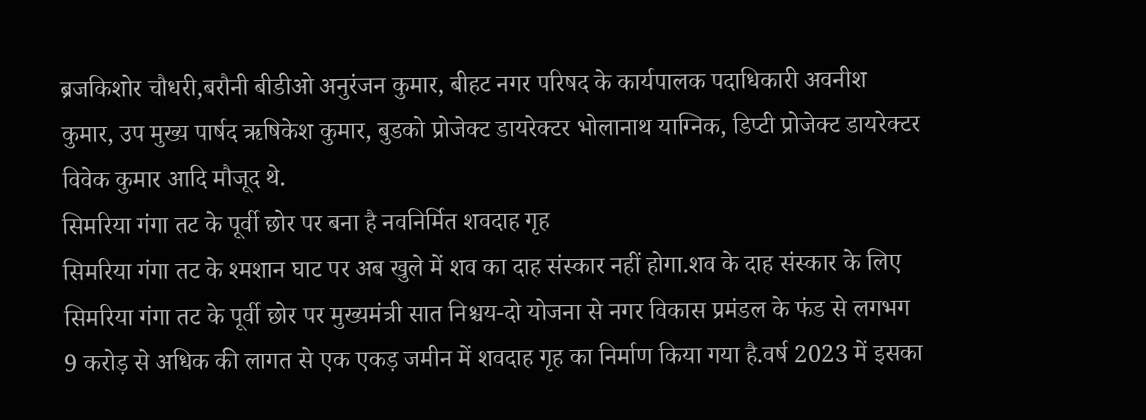ब्रजकिशोर चौधरी,बरौनी बीडीओ अनुरंजन कुमार, बीहट नगर परिषद के कार्यपालक पदाधिकारी अवनीश कुमार, उप मुख्य पार्षद ऋषिकेश कुमार, बुडको प्रोजेक्ट डायरेक्टर भोलानाथ याग्निक, डिप्टी प्रोजेक्ट डायरेक्टर विवेक कुमार आदि मौजूद थे.
सिमरिया गंगा तट के पूर्वी छोर पर बना है नवनिर्मित शवदाह गृह
सिमरिया गंगा तट के श्मशान घाट पर अब खुले में शव का दाह संस्कार नहीं होगा.शव के दाह संस्कार के लिए सिमरिया गंगा तट के पूर्वी छोर पर मुख्यमंत्री सात निश्चय-दो योजना से नगर विकास प्रमंडल के फंड से लगभग 9 करोड़ से अधिक की लागत से एक एकड़ जमीन में शवदाह गृह का निर्माण किया गया है.वर्ष 2023 में इसका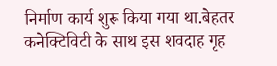निर्माण कार्य शुरू किया गया था.बेहतर कनेक्टिविटी के साथ इस शवदाह गृह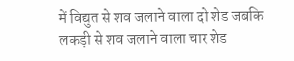में विद्युत से शव जलाने वाला दो शेड जबकि लकड़ी से शव जलाने वाला चार शेड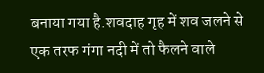बनाया गया है.शवदाह गृह में शव जलने से एक तरफ गंगा नदी में तो फैलने वाले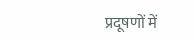प्रदूषणों में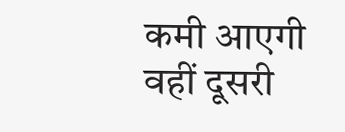कमी आएगी वहीं दूसरी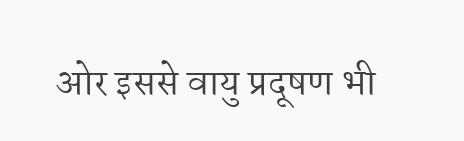ओर इससे वायु प्रदूषण भी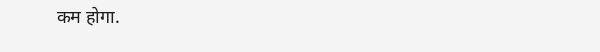कम होगा.